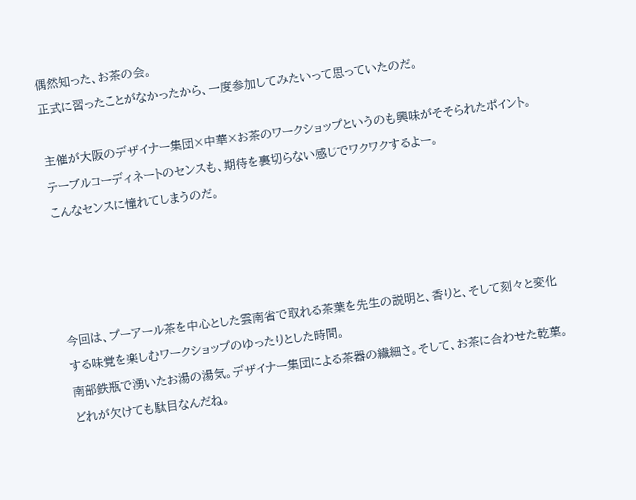偶然知った、お茶の会。
正式に習ったことがなかったから、一度参加してみたいって思っていたのだ。

主催が大阪のデザイナー集団×中華×お茶のワークショップというのも興味がそそられたポイント。
テーブルコーディネートのセンスも、期待を裏切らない感じでワクワクするよー。
こんなセンスに憧れてしまうのだ。




今回は、プーアール茶を中心とした雲南省で取れる茶葉を先生の説明と、香りと、そして刻々と変化する味覚を楽しむワークショップのゆったりとした時間。
南部鉄瓶で湧いたお湯の湯気。デザイナー集団による茶器の繊細さ。そして、お茶に合わせた乾菓。どれが欠けても駄目なんだね。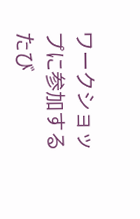ワークショップに参加するたび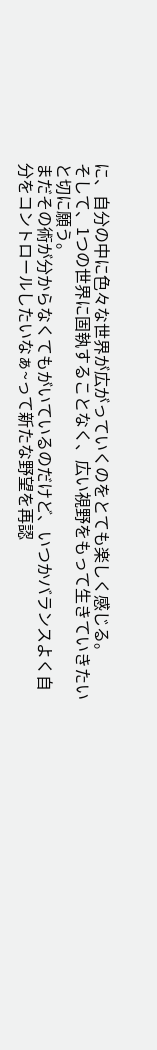に、自分の中に色々な世界が広がっていくのをとても楽しく感じる。
そして、1つの世界に固執することなく、広い視野をもって生きていきたいと切に願う。
まだその術が分からなくてもがいているのだけど、いつかバランスよく自分をコントロールしたいなぁ~って新たな野望を再認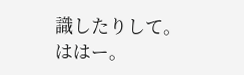識したりして。
ははー。